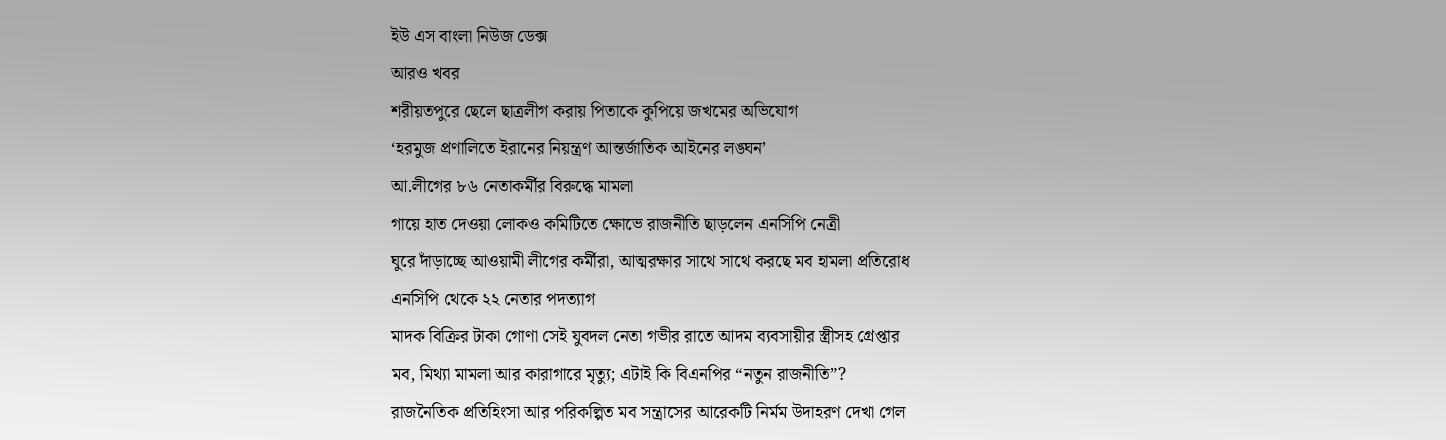ইউ এস বাংলা নিউজ ডেক্স
আরও খবর
শরীয়তপুরে ছেলে ছাত্রলীগ করায় পিতাকে কুপিয়ে জখমের অভিযোগ
‘হরমুজ প্রণালিতে ইরানের নিয়ন্ত্রণ আন্তর্জাতিক আইনের লঙ্ঘন’
আ.লীগের ৮৬ নেতাকর্মীর বিরুদ্ধে মামলা
গায়ে হাত দেওয়া লোকও কমিটিতে ক্ষোভে রাজনীতি ছাড়লেন এনসিপি নেত্রী
ঘুরে দাঁড়াচ্ছে আওয়ামী লীগের কর্মীরা, আত্মরক্ষার সাথে সাথে করছে মব হামলা প্রতিরোধ
এনসিপি থেকে ২২ নেতার পদত্যাগ
মাদক বিক্রির টাকা গোণা সেই যুবদল নেতা গভীর রাতে আদম ব্যবসায়ীর স্ত্রীসহ গ্রেপ্তার
মব, মিথ্যা মামলা আর কারাগারে মৃত্যু; এটাই কি বিএনপির “নতুন রাজনীতি”?
রাজনৈতিক প্রতিহিংসা আর পরিকল্পিত মব সন্ত্রাসের আরেকটি নির্মম উদাহরণ দেখা গেল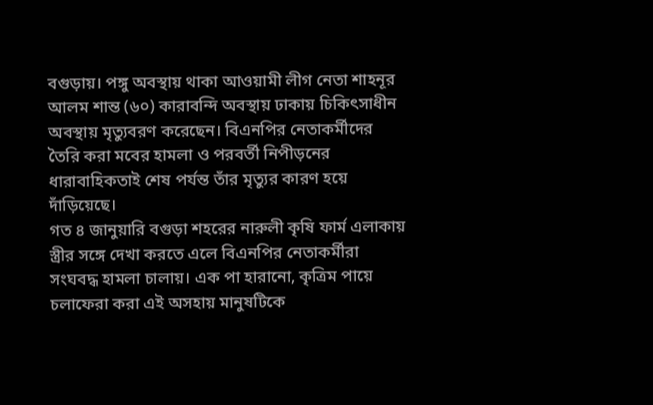বগুড়ায়। পঙ্গু অবস্থায় থাকা আওয়ামী লীগ নেতা শাহনূর আলম শান্ত (৬০) কারাবন্দি অবস্থায় ঢাকায় চিকিৎসাধীন অবস্থায় মৃত্যুবরণ করেছেন। বিএনপির নেতাকর্মীদের তৈরি করা মবের হামলা ও পরবর্তী নিপীড়নের ধারাবাহিকতাই শেষ পর্যন্ত তাঁর মৃত্যুর কারণ হয়ে দাঁড়িয়েছে।
গত ৪ জানুয়ারি বগুড়া শহরের নারুলী কৃষি ফার্ম এলাকায় স্ত্রীর সঙ্গে দেখা করতে এলে বিএনপির নেতাকর্মীরা সংঘবদ্ধ হামলা চালায়। এক পা হারানো, কৃত্রিম পায়ে চলাফেরা করা এই অসহায় মানুষটিকে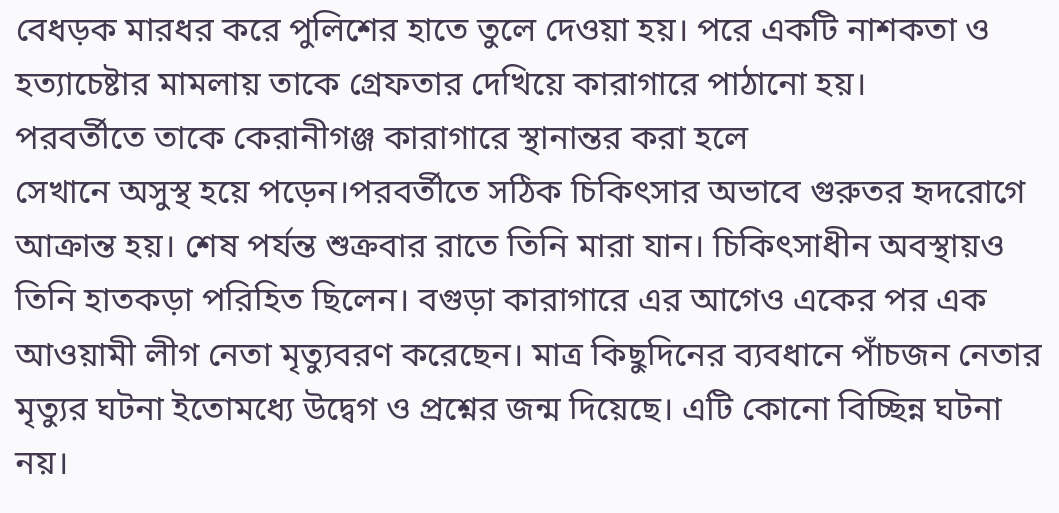বেধড়ক মারধর করে পুলিশের হাতে তুলে দেওয়া হয়। পরে একটি নাশকতা ও হত্যাচেষ্টার মামলায় তাকে গ্রেফতার দেখিয়ে কারাগারে পাঠানো হয়।
পরবর্তীতে তাকে কেরানীগঞ্জ কারাগারে স্থানান্তর করা হলে
সেখানে অসুস্থ হয়ে পড়েন।পরবর্তীতে সঠিক চিকিৎসার অভাবে গুরুতর হৃদরোগে আক্রান্ত হয়। শেষ পর্যন্ত শুক্রবার রাতে তিনি মারা যান। চিকিৎসাধীন অবস্থায়ও তিনি হাতকড়া পরিহিত ছিলেন। বগুড়া কারাগারে এর আগেও একের পর এক আওয়ামী লীগ নেতা মৃত্যুবরণ করেছেন। মাত্র কিছুদিনের ব্যবধানে পাঁচজন নেতার মৃত্যুর ঘটনা ইতোমধ্যে উদ্বেগ ও প্রশ্নের জন্ম দিয়েছে। এটি কোনো বিচ্ছিন্ন ঘটনা নয়।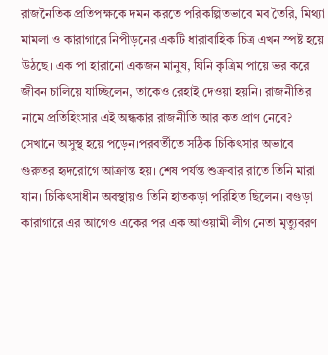রাজনৈতিক প্রতিপক্ষকে দমন করতে পরিকল্পিতভাবে মব তৈরি, মিথ্যা মামলা ও কারাগারে নিপীড়নের একটি ধারাবাহিক চিত্র এখন স্পষ্ট হয়ে উঠছে। এক পা হারানো একজন মানুষ, যিনি কৃত্রিম পায়ে ভর করে জীবন চালিয়ে যাচ্ছিলেন, তাকেও রেহাই দেওয়া হয়নি। রাজনীতির নামে প্রতিহিংসার এই অন্ধকার রাজনীতি আর কত প্রাণ নেবে?
সেখানে অসুস্থ হয়ে পড়েন।পরবর্তীতে সঠিক চিকিৎসার অভাবে গুরুতর হৃদরোগে আক্রান্ত হয়। শেষ পর্যন্ত শুক্রবার রাতে তিনি মারা যান। চিকিৎসাধীন অবস্থায়ও তিনি হাতকড়া পরিহিত ছিলেন। বগুড়া কারাগারে এর আগেও একের পর এক আওয়ামী লীগ নেতা মৃত্যুবরণ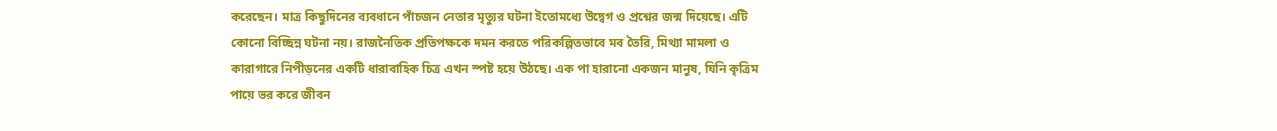করেছেন। মাত্র কিছুদিনের ব্যবধানে পাঁচজন নেতার মৃত্যুর ঘটনা ইতোমধ্যে উদ্বেগ ও প্রশ্নের জন্ম দিয়েছে। এটি কোনো বিচ্ছিন্ন ঘটনা নয়। রাজনৈতিক প্রতিপক্ষকে দমন করতে পরিকল্পিতভাবে মব তৈরি, মিথ্যা মামলা ও কারাগারে নিপীড়নের একটি ধারাবাহিক চিত্র এখন স্পষ্ট হয়ে উঠছে। এক পা হারানো একজন মানুষ, যিনি কৃত্রিম পায়ে ভর করে জীবন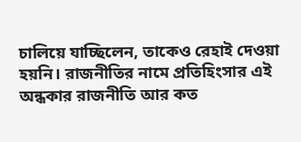চালিয়ে যাচ্ছিলেন, তাকেও রেহাই দেওয়া হয়নি। রাজনীতির নামে প্রতিহিংসার এই অন্ধকার রাজনীতি আর কত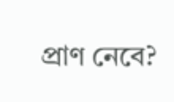প্রাণ নেবে?